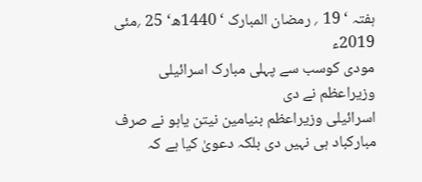ہفتہ ‘ 19 ؍ رمضان المبارک ‘ 1440ھ‘ 25 ؍مئی 2019ء
مودی کوسب سے پہلی مبارک اسرائیلی وزیراعظم نے دی
اسرائیلی وزیراعظم بنیامین نیتن یاہو نے صرف مبارکباد ہی نہیں دی بلکہ دعویٰ کیا ہے کہ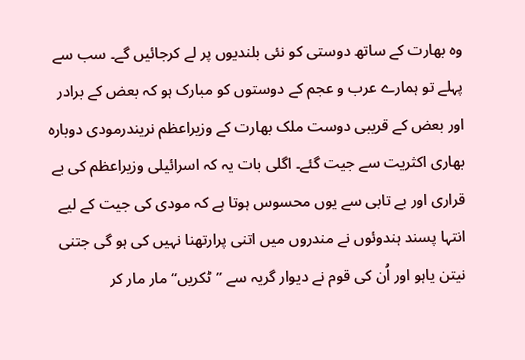وہ بھارت کے ساتھ دوستی کو نئی بلندیوں پر لے کرجائیں گے۔ سب سے پہلے تو ہمارے عرب و عجم کے دوستوں کو مبارک ہو کہ بعض کے برادر اور بعض کے قریبی دوست ملک بھارت کے وزیراعظم نریندرمودی دوبارہ بھاری اکثریت سے جیت گئے۔ اگلی بات یہ کہ اسرائیلی وزیراعظم کی بے قراری اور بے تابی سے یوں محسوس ہوتا ہے کہ مودی کی جیت کے لیے انتہا پسند ہندوئوں نے مندروں میں اتنی پرارتھنا نہیں کی ہو گی جتنی نیتن یاہو اور اُن کی قوم نے دیوار گریہ سے ’’ٹکریں‘‘ مار مار کر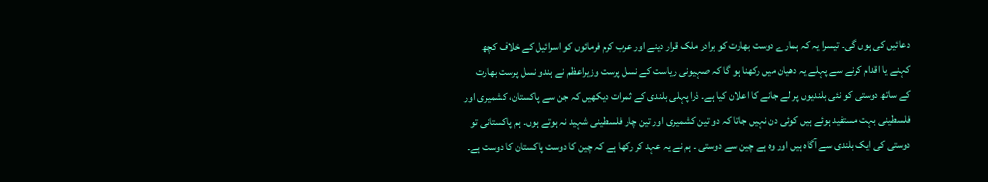دعائیں کی ہوں گی۔ تیسرا یہ کہ ہمارے دوست بھارت کو برادر ملک قرار دینے اور عرب کرم فرمائوں کو اسرائیل کے خلاف کچھ کہنے یا اقدام کرنے سے پہلے یہ دھیان میں رکھنا ہو گا کہ صہیونی ریاست کے نسل پرست وزیراعظم نے ہندو نسل پرست بھارت کے ساتھ دوستی کو نئی بلندیوں پر لے جانے کا اعلان کیا ہے۔ ذرا پہلی بلندی کے ثمرات دیکھیں کہ جن سے پاکستان، کشمیری اور فلسطینی بہت مستفید ہوئے ہیں کوئی دن نہیں جاتا کہ دو تین کشمیری اور تین چار فلسطینی شہید نہ ہوتے ہوں۔ ہم پاکستانی تو دوستی کی ایک بلندی سے آگاہ ہیں اور وہ ہے چین سے دوستی ۔ ہم نے یہ عہد کر رکھا ہے کہ چین کا دوست پاکستان کا دوست ہے۔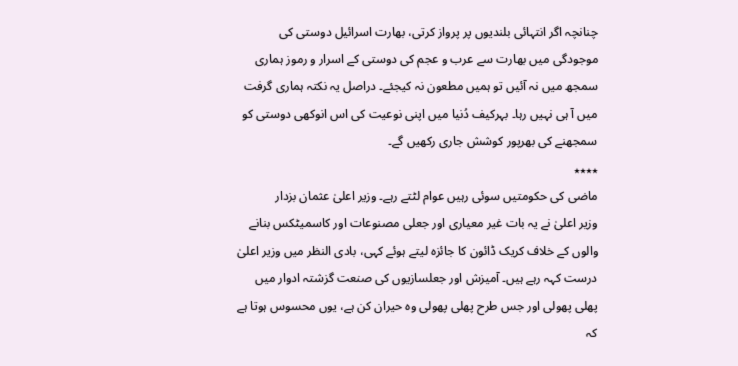چنانچہ اگر انتہائی بلندیوں پر پرواز کرتی، بھارت اسرائیل دوستی کی موجودگی میں بھارت سے عرب و عجم کی دوستی کے اسرار و رموز ہماری سمجھ میں نہ آئیں تو ہمیں مطعون نہ کیجئے۔ دراصل یہ نکتہ ہماری گرفت میں آ ہی نہیں رہا۔ بہرکیف دُنیا میں اپنی نوعیت کی اس انوکھی دوستی کو سمجھنے کی بھرپور کوشش جاری رکھیں گے۔
٭٭٭٭
ماضی کی حکومتیں سوئی رہیں عوام لٹتے رہے۔ وزیر اعلیٰ عثمان بزدار
وزیر اعلیٰ نے یہ بات غیر معیاری اور جعلی مصنوعات اور کاسمیٹکس بنانے والوں کے خلاف کریک ڈائون کا جائزہ لیتے ہوئے کہی، بادی النظر میں وزیر اعلیٰ درست کہہ رہے ہیں۔ آمیزش اور جعلسازیوں کی صنعت گزشتہ ادوار میں پھلی پھولی اور جس طرح پھلی پھولی وہ حیران کن ہے، یوں محسوس ہوتا ہے کہ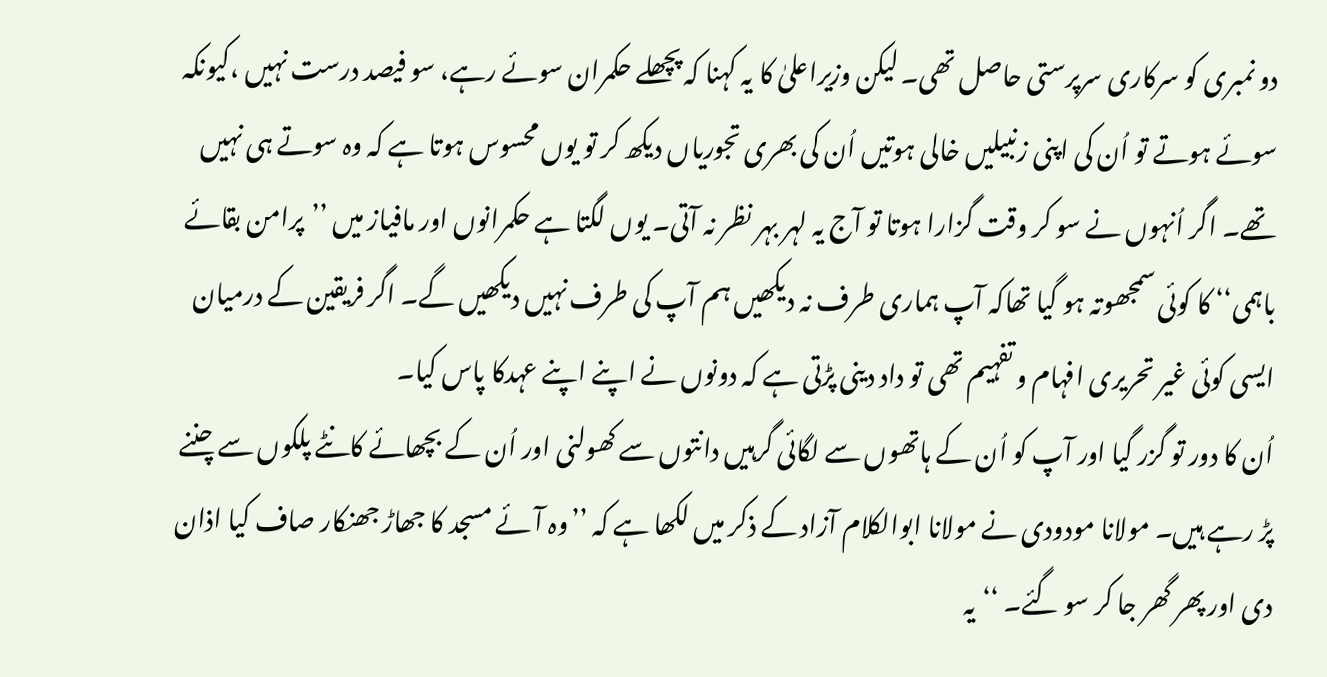دو نمبری کو سرکاری سرپرستی حاصل تھی۔ لیکن وزیراعلیٰ کا یہ کہنا کہ پچھلے حکمران سوئے رہے، سو فیصد درست نہیں ،کیونکہ سوئے ہوتے تو اُن کی اپنی زنبیلیں خالی ہوتیں اُن کی بھری تجوریاں دیکھ کر تو یوں محسوس ہوتا ہے کہ وہ سوتے ہی نہیں تھے۔ اگر اُنہوں نے سو کر وقت گزارا ہوتا تو آج یہ لہر بہر نظر نہ آتی۔ یوں لگتا ہے حکمرانوں اور مافیاز میں ’’پرامن بقائے باہمی‘‘ کا کوئی سمجھوتہ ہو گیا تھاکہ آپ ہماری طرف نہ دیکھیں ہم آپ کی طرف نہیں دیکھیں گے۔ اگر فریقین کے درمیان ایسی کوئی غیر تحریری افہام و تفہیم تھی تو داد دینی پڑتی ہے کہ دونوں نے اپنے اپنے عہدکا پاس کیا۔
اُن کا دور تو گزر گیا اور آپ کو اُن کے ہاتھوں سے لگائی گرہیں دانتوں سے کھولنی اور اُن کے بچھائے کانٹے پلکوں سے چننے پڑ رہے ہیں۔ مولانا مودودی نے مولانا ابوالکلام آزاد کے ذکر میں لکھا ہے کہ ’’وہ آئے مسجد کا جھاڑ جھنکار صاف کیا اذان دی اور پھر گھر جا کر سو گئے۔ ‘‘یہ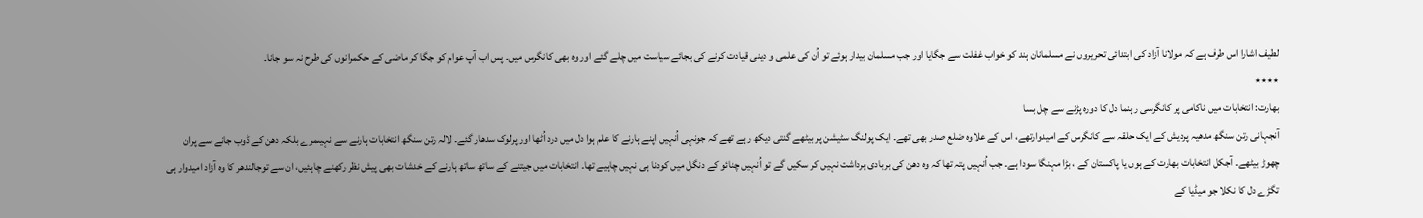لطیف اشارا اس طرف ہے کہ مولانا آزاد کی ابتدائی تحریروں نے مسلمانان ہند کو خواب غفلت سے جگایا اور جب مسلمان بیدار ہوئے تو اُن کی علمی و دینی قیادت کرنے کی بجائے سیاست میں چلے گئے اور وہ بھی کانگرس میں۔ پس اب آپ عوام کو جگا کر ماضی کے حکمرانوں کی طرح نہ سو جانا۔
٭٭٭٭
بھارت: انتخابات میں ناکامی پر کانگرسی رہنما دل کا دورہ پڑنے سے چل بسا
آنجہانی رتن سنگھ مدھیہ پردیش کے ایک حلقہ سے کانگرس کے امیدوارتھے، اس کے علاوہ ضلع صدر بھی تھے۔ ایک پولنگ سٹیشن پر بیٹھے گنتی دیکھ رہے تھے کہ جونہی اُنہیں اپنے ہارنے کا علم ہوا دل میں درد اُٹھا اور پرلوک سدھار گئے۔ لالہ رتن سنگھ انتخابات ہارنے سے نہیںمرے بلکہ دھن کے ڈوب جانے سے پران چھوڑ بیٹھے۔ آجکل انتخابات بھارت کے ہوں یا پاکستان کے ، بڑا مہنگا سودا ہے۔ جب اُنہیں پتہ تھا کہ وہ دھن کی بربادی برداشت نہیں کر سکیں گے تو اُنہیں چنائو کے دنگل میں کودنا ہی نہیں چاہیے تھا۔ انتخابات میں جیتنے کے ساتھ ساتھ ہارنے کے خدشات بھی پیش نظر رکھنے چاہئیں، ان سے توجالندھر کا وہ آزاد امیدوار ہی تگڑے دل کا نکلا جو میڈیا کے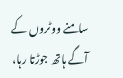سامنے ووٹروں کے آگے ہاتھ جوڑتا رہا،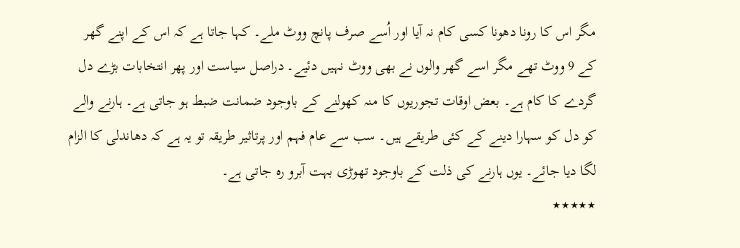مگر اس کا رونا دھونا کسی کام نہ آیا اور اُسے صرف پانچ ووٹ ملے۔ کہا جاتا ہے کہ اس کے اپنے گھر کے 9 ووٹ تھے مگر اسے گھر والوں نے بھی ووٹ نہیں دئیے۔ دراصل سیاست اور پھر انتخابات بڑے دل گردے کا کام ہے۔ بعض اوقات تجوریوں کا منہ کھولنے کے باوجود ضمانت ضبط ہو جاتی ہے۔ ہارنے والے کو دل کو سہارا دینے کے کئی طریقے ہیں۔ سب سے عام فہم اور پرتاثیر طریقہ تو یہ ہے کہ دھاندلی کا الزام لگا دیا جائے۔ یوں ہارنے کی ذلت کے باوجود تھوڑی بہت آبرو رہ جاتی ہے۔
٭٭٭٭٭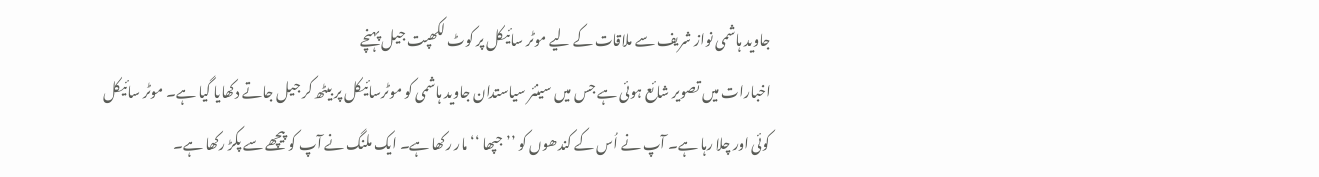جاوید ہاشمی نواز شریف سے ملاقات کے لیے موٹر سائیکل پر کوٹ لکھپت جیل پہنچے
اخبارات میں تصویر شائع ہوئی ہے جس میں سینئر سیاستدان جاوید ہاشمی کو موٹرسائیکل پر بیٹھ کر جیل جاتے دکھایا گیا ہے۔ موٹر سائیکل کوئی اور چلا رہا ہے۔ آپ نے اُس کے کندھوں کو ’’جپھا ‘‘ مار رکھا ہے۔ ایک ملنگ نے آپ کو پیچھے سے پکڑ رکھا ہے۔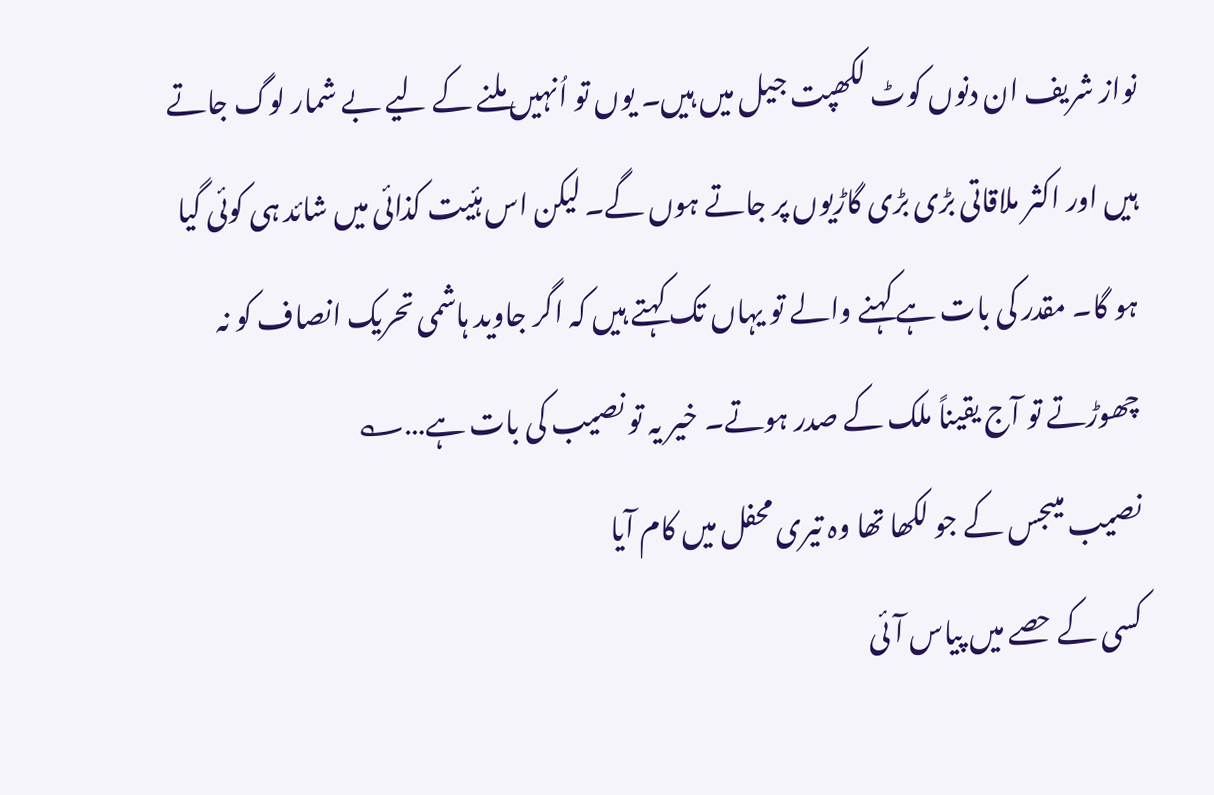نواز شریف ان دنوں کوٹ لکھپت جیل میں ہیں۔ یوں تو اُنہیں ملنے کے لیے بے شمار لوگ جاتے ہیں اور اکثر ملاقاتی بڑی بڑی گاڑیوں پر جاتے ہوں گے۔ لیکن اس ہئیت کذائی میں شائد ہی کوئی گیا ہو گا۔ مقدر کی بات ہے کہنے والے تو یہاں تک کہتے ہیں کہ اگر جاوید ہاشمی تحریک انصاف کو نہ چھوڑتے تو آج یقیناً ملک کے صدر ہوتے۔ خیر یہ تو نصیب کی بات ہے…؎
نصیب میںجس کے جو لکھا تھا وہ تیری محفل میں کام آیا
کسی کے حصے میں پیاس آئی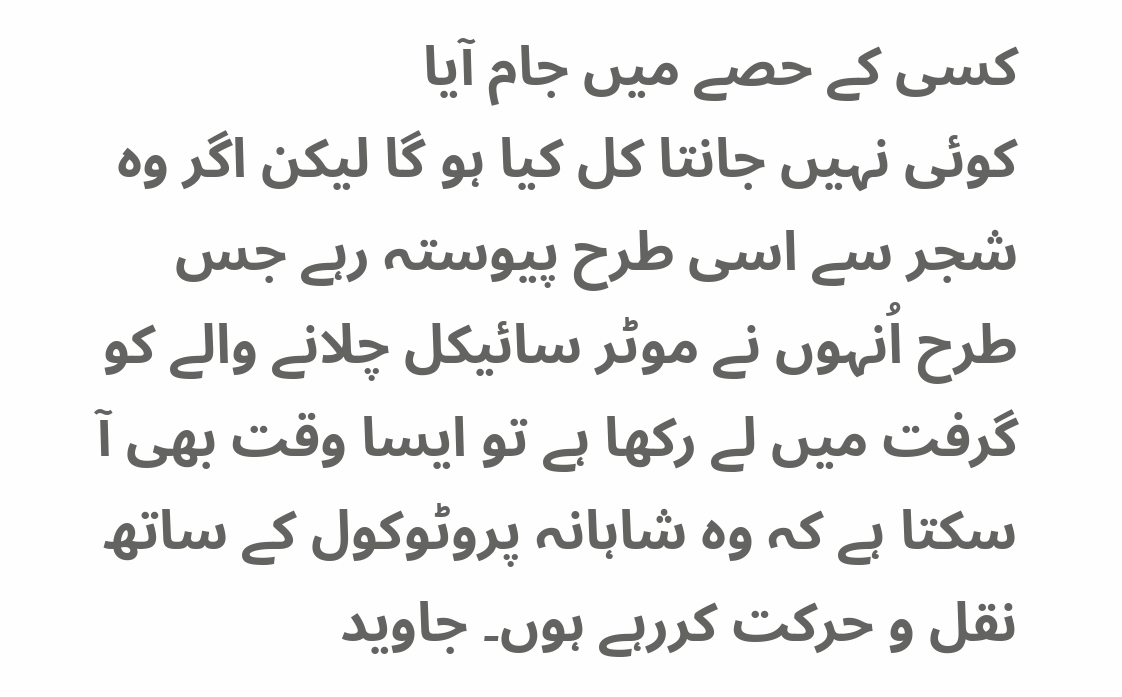کسی کے حصے میں جام آیا
کوئی نہیں جانتا کل کیا ہو گا لیکن اگر وہ شجر سے اسی طرح پیوستہ رہے جس طرح اُنہوں نے موٹر سائیکل چلانے والے کو گرفت میں لے رکھا ہے تو ایسا وقت بھی آ سکتا ہے کہ وہ شاہانہ پروٹوکول کے ساتھ نقل و حرکت کررہے ہوں۔ جاوید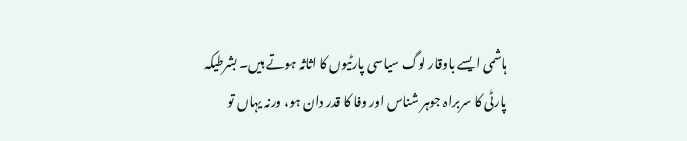ہاشمی ایسے باوقار لوگ سیاسی پارٹیوں کا اثاثہ ہوتے ہیں۔ بشرطیکہ پارٹی کا سربراہ جوہر شناس اور وفا کا قدر دان ہو، ورنہ یہاں تو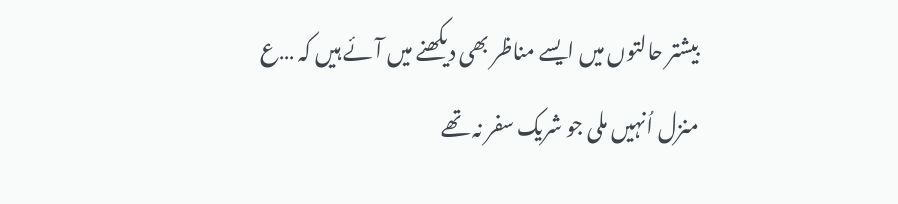بیشتر حالتوں میں ایسے مناظر بھی دیکھنے میں آئے ہیں کہ …ع
منزل اُنہیں ملی جو شریک سفر نہ تھے